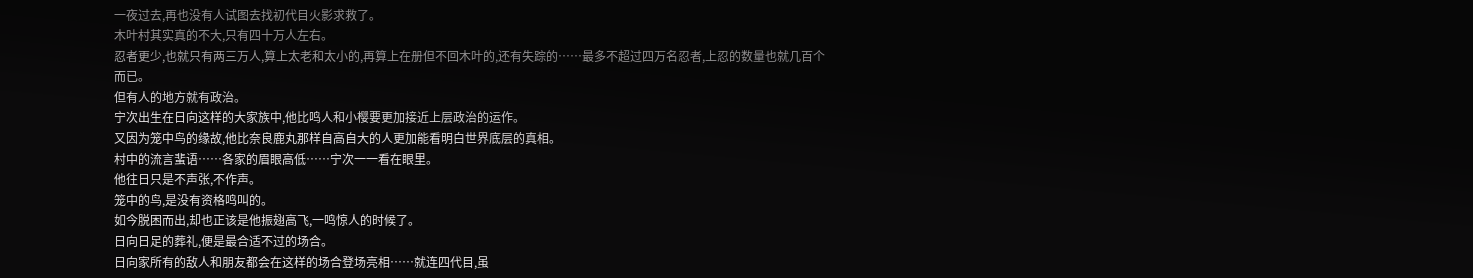一夜过去,再也没有人试图去找初代目火影求救了。
木叶村其实真的不大,只有四十万人左右。
忍者更少,也就只有两三万人,算上太老和太小的,再算上在册但不回木叶的,还有失踪的……最多不超过四万名忍者,上忍的数量也就几百个而已。
但有人的地方就有政治。
宁次出生在日向这样的大家族中,他比鸣人和小樱要更加接近上层政治的运作。
又因为笼中鸟的缘故,他比奈良鹿丸那样自高自大的人更加能看明白世界底层的真相。
村中的流言蜚语……各家的眉眼高低……宁次一一看在眼里。
他往日只是不声张,不作声。
笼中的鸟,是没有资格鸣叫的。
如今脱困而出,却也正该是他振翅高飞,一鸣惊人的时候了。
日向日足的葬礼,便是最合适不过的场合。
日向家所有的敌人和朋友都会在这样的场合登场亮相……就连四代目,虽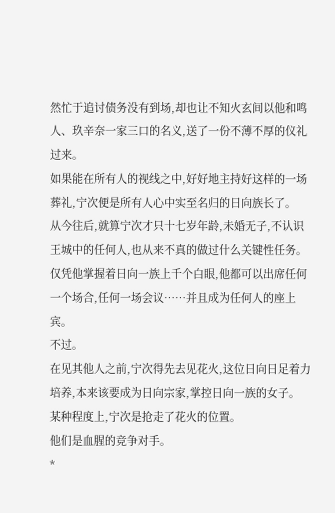然忙于追讨债务没有到场,却也让不知火玄间以他和鸣人、玖辛奈一家三口的名义,送了一份不薄不厚的仪礼过来。
如果能在所有人的视线之中,好好地主持好这样的一场葬礼,宁次便是所有人心中实至名归的日向族长了。
从今往后,就算宁次才只十七岁年龄,未婚无子,不认识王城中的任何人,也从来不真的做过什么关键性任务。
仅凭他掌握着日向一族上千个白眼,他都可以出席任何一个场合,任何一场会议……并且成为任何人的座上宾。
不过。
在见其他人之前,宁次得先去见花火,这位日向日足着力培养,本来该要成为日向宗家,掌控日向一族的女子。
某种程度上,宁次是抢走了花火的位置。
他们是血腥的竞争对手。
*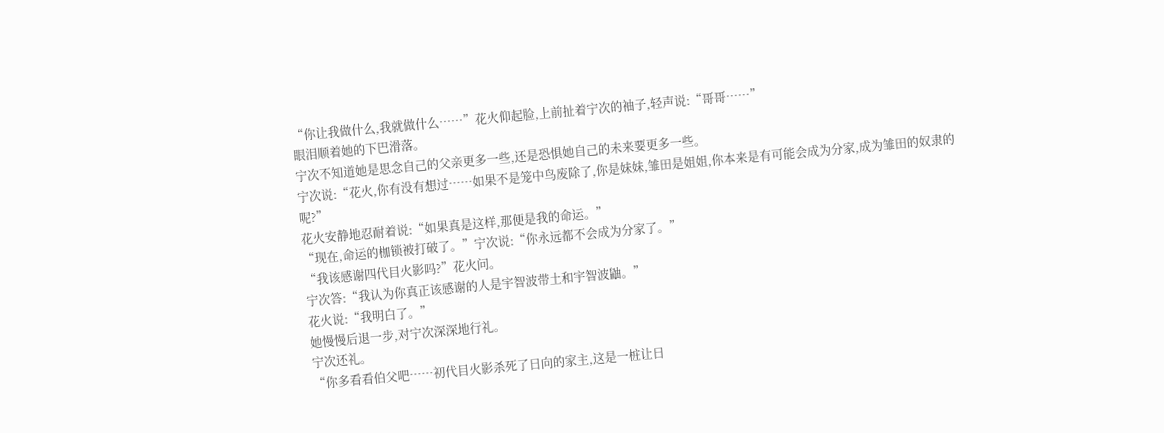“你让我做什么,我就做什么……”花火仰起脸,上前扯着宁次的袖子,轻声说:“哥哥……”
眼泪顺着她的下巴滑落。
宁次不知道她是思念自己的父亲更多一些,还是恐惧她自己的未来要更多一些。
宁次说:“花火,你有没有想过……如果不是笼中鸟废除了,你是妹妹,雏田是姐姐,你本来是有可能会成为分家,成为雏田的奴隶的呢?”
花火安静地忍耐着说:“如果真是这样,那便是我的命运。”
“现在,命运的枷锁被打破了。”宁次说:“你永远都不会成为分家了。”
“我该感谢四代目火影吗?”花火问。
宁次答:“我认为你真正该感谢的人是宇智波带土和宇智波鼬。”
花火说:“我明白了。”
她慢慢后退一步,对宁次深深地行礼。
宁次还礼。
“你多看看伯父吧……初代目火影杀死了日向的家主,这是一桩让日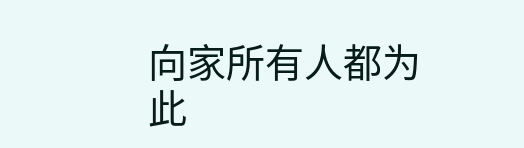向家所有人都为此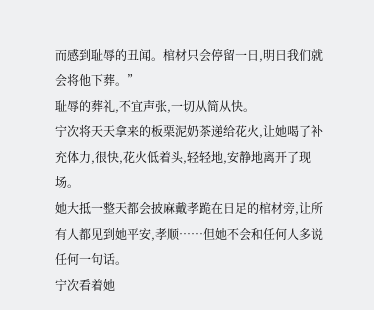而感到耻辱的丑闻。棺材只会停留一日,明日我们就会将他下葬。”
耻辱的葬礼,不宜声张,一切从简从快。
宁次将天天拿来的板栗泥奶茶递给花火,让她喝了补充体力,很快,花火低着头,轻轻地,安静地离开了现场。
她大抵一整天都会披麻戴孝跪在日足的棺材旁,让所有人都见到她平安,孝顺……但她不会和任何人多说任何一句话。
宁次看着她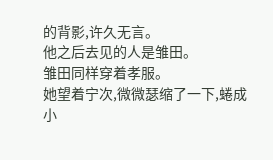的背影,许久无言。
他之后去见的人是雏田。
雏田同样穿着孝服。
她望着宁次,微微瑟缩了一下,蜷成小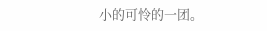小的可怜的一团。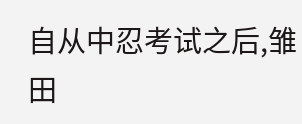自从中忍考试之后,雏田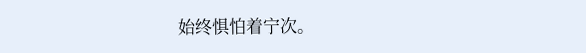始终惧怕着宁次。